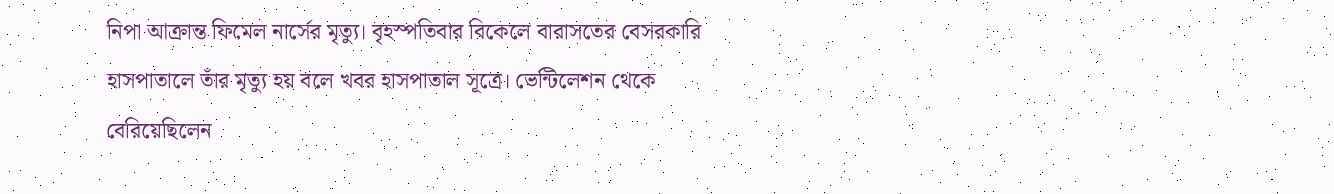নিপা আক্রান্ত ফিমেল নার্সের মৃত্যু। বৃহস্পতিবার বিকেলে বারাসতের বেসরকারি হাসপাতালে তাঁর মৃত্যু হয় বলে খবর হাসপাতাল সূত্রে। ভেন্টিলেশন থেকে বেরিয়েছিলেন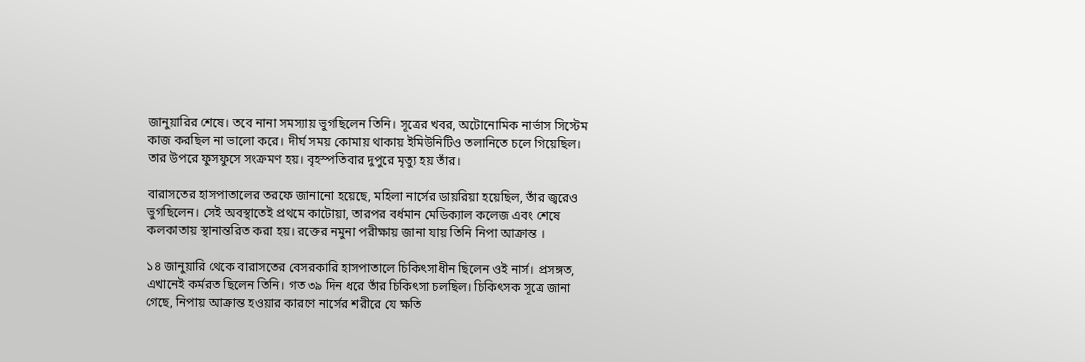জানুয়ারির শেষে। তবে নানা সমস্যায় ভুগছিলেন তিনি। সূত্রের খবর, অটোনোমিক নার্ভাস সিস্টেম কাজ করছিল না ভালো করে। দীর্ঘ সময় কোমায় থাকায় ইমিউনিটিও তলানিতে চলে গিয়েছিল। তার উপরে ফুসফুসে সংক্রমণ হয়। বৃহস্পতিবার দুপুরে মৃত্যু হয় তাঁর।

বারাসতের হাসপাতালের তরফে জানানো হয়েছে, মহিলা নার্সের ডায়রিয়া হয়েছিল, তাঁর জ্বরেও ভুগছিলেন। সেই অবস্থাতেই প্রথমে কাটোয়া, তারপর বর্ধমান মেডিক্যাল কলেজ এবং শেষে কলকাতায় স্থানান্তরিত করা হয়। রক্তের নমুনা পরীক্ষায় জানা যায় তিনি নিপা আক্রান্ত ।

১৪ জানুয়ারি থেকে বারাসতের বেসরকারি হাসপাতালে চিকিৎসাধীন ছিলেন ওই নার্স। প্রসঙ্গত, এখানেই কর্মরত ছিলেন তিনি। গত ৩৯ দিন ধরে তাঁর চিকিৎসা চলছিল। চিকিৎসক সূত্রে জানা গেছে, নিপায় আক্রান্ত হওয়ার কারণে নার্সের শরীরে যে ক্ষতি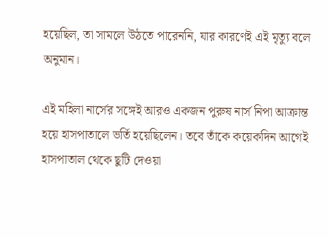হয়েছিল, তা সামলে উঠতে পারেননি, যার কারণেই এই মৃত্যু বলে অনুমান।

এই মহিলা নার্সের সঙ্গেই আরও একজন পুরুষ নার্স নিপা আক্রান্ত হয়ে হাসপাতালে ভর্তি হয়েছিলেন। তবে তাঁকে কয়েকদিন আগেই হাসপাতাল থেকে ছুটি দেওয়া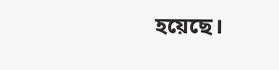হয়েছে।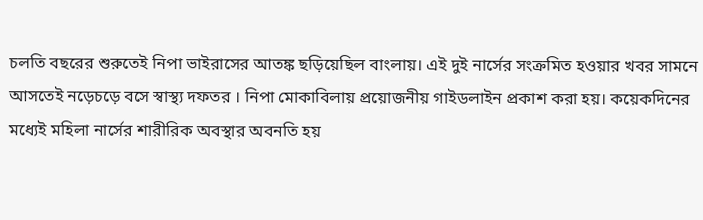চলতি বছরের শুরুতেই নিপা ভাইরাসের আতঙ্ক ছড়িয়েছিল বাংলায়। এই দুই নার্সের সংক্রমিত হওয়ার খবর সামনে আসতেই নড়েচড়ে বসে স্বাস্থ্য দফতর । নিপা মোকাবিলায় প্রয়োজনীয় গাইডলাইন প্রকাশ করা হয়। কয়েকদিনের মধ্যেই মহিলা নার্সের শারীরিক অবস্থার অবনতি হয়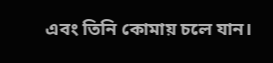এবং তিনি কোমায় চলে যান।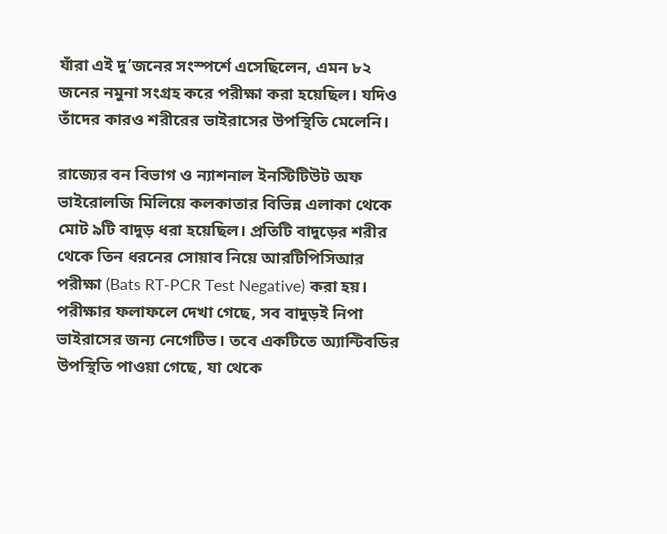যাঁরা এই দু’জনের সংস্পর্শে এসেছিলেন, এমন ৮২ জনের নমুনা সংগ্রহ করে পরীক্ষা করা হয়েছিল। যদিও তাঁদের কারও শরীরের ভাইরাসের উপস্থিতি মেলেনি।

রাজ্যের বন বিভাগ ও ন্যাশনাল ইনস্টিটিউট অফ ভাইরোলজি মিলিয়ে কলকাতার বিভিন্ন এলাকা থেকে মোট ৯টি বাদুড় ধরা হয়েছিল। প্রতিটি বাদুড়ের শরীর থেকে তিন ধরনের সোয়াব নিয়ে আরটিপিসিআর পরীক্ষা (Bats RT-PCR Test Negative) করা হয়। পরীক্ষার ফলাফলে দেখা গেছে, সব বাদুড়ই নিপা ভাইরাসের জন্য নেগেটিভ। তবে একটিতে অ্যান্টিবডির উপস্থিতি পাওয়া গেছে, যা থেকে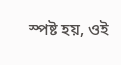স্পষ্ট হয়, ওই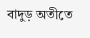বাদুড় অতীতে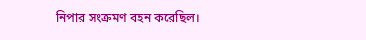নিপার সংক্রমণ বহন করেছিল।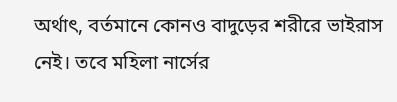অর্থাৎ, বর্তমানে কোনও বাদুড়ের শরীরে ভাইরাস নেই। তবে মহিলা নার্সের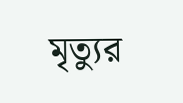মৃত্যুর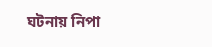ঘটনায় নিপা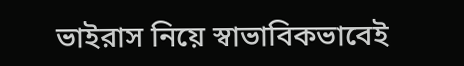ভাইরাস নিয়ে স্বাভাবিকভাবেই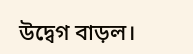উদ্বেগ বাড়ল।